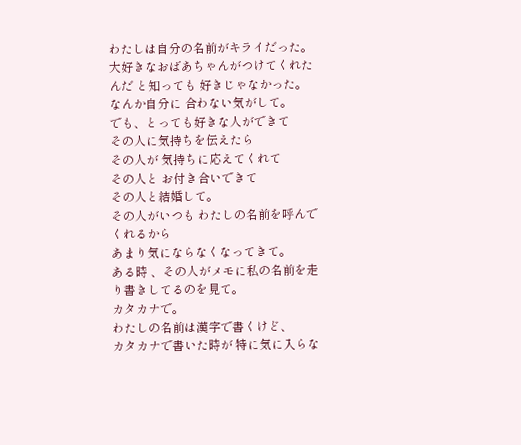わたしは自分の名前がキライだった。
大好きなおばあちゃんがつけてくれたんだ と知っても 好きじゃなかった。
なんか自分に 合わない気がして。
でも、とっても好きな人ができて
その人に気持ちを伝えたら
その人が 気持ちに応えてくれて
その人と お付き合いできて
その人と結婚して。
その人がいつも わたしの名前を呼んでくれるから
あまり気にならなくなってきて。
ある時 、その人がメモに私の名前を走り書きしてるのを見て。
カタカナで。
わたしの名前は漢字で書くけど、
カタカナで書いた時が 特に気に入らな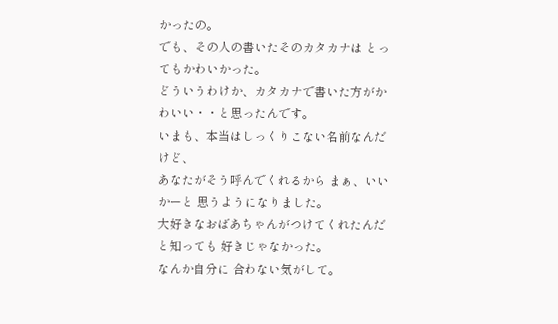かったの。
でも、その人の書いたそのカタカナは とってもかわいかった。
どういうわけか、カタカナで書いた方がかわいい・・と思ったんです。
いまも、本当はしっくりこない名前なんだけど、
あなたがそう呼んでくれるから まぁ、いいかーと 思うようになりました。
大好きなおばあちゃんがつけてくれたんだ と知っても 好きじゃなかった。
なんか自分に 合わない気がして。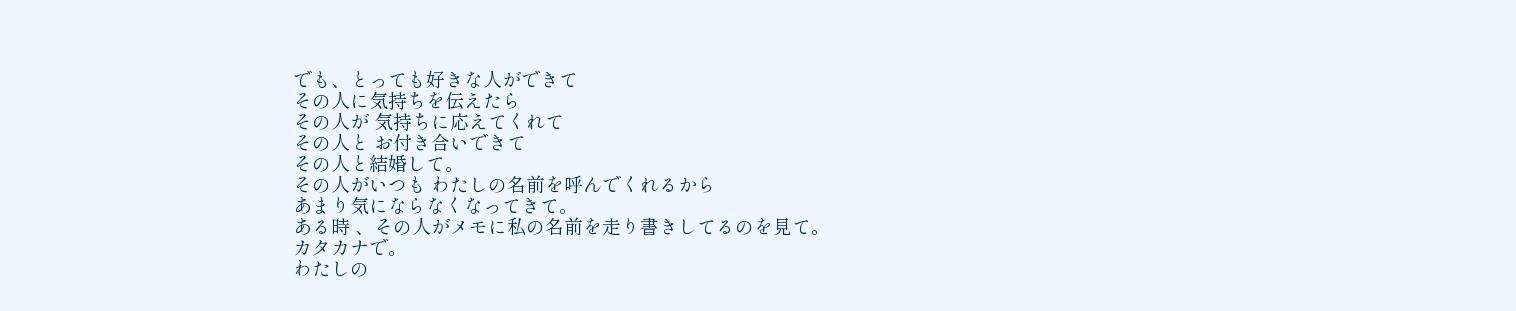でも、とっても好きな人ができて
その人に気持ちを伝えたら
その人が 気持ちに応えてくれて
その人と お付き合いできて
その人と結婚して。
その人がいつも わたしの名前を呼んでくれるから
あまり気にならなくなってきて。
ある時 、その人がメモに私の名前を走り書きしてるのを見て。
カタカナで。
わたしの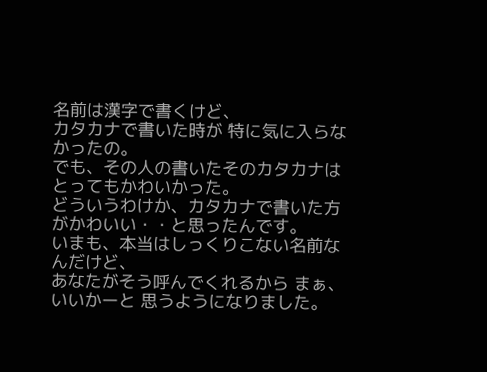名前は漢字で書くけど、
カタカナで書いた時が 特に気に入らなかったの。
でも、その人の書いたそのカタカナは とってもかわいかった。
どういうわけか、カタカナで書いた方がかわいい・・と思ったんです。
いまも、本当はしっくりこない名前なんだけど、
あなたがそう呼んでくれるから まぁ、いいかーと 思うようになりました。